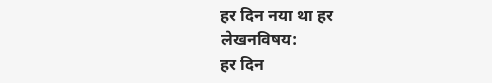हर दिन नया था हर
लेखनविषय:
हर दिन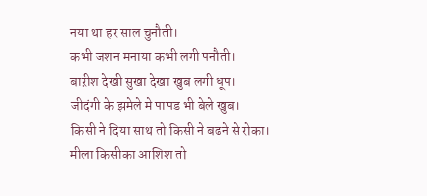नया था हर साल चुनौती।
कभी जशन मनाया कभी लगी पनौती।
बाऱीश देखी सुखा देखा खुब लगी धूप।
जीदंगी के झमेले मे पापड भी बेले खुब।
किसी ने दिया साथ तो किसी ने बढने से रोका।
मीला किसीका आशिश तो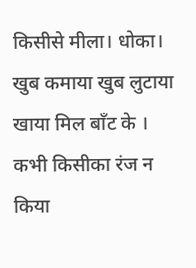किसीसे मीला। धोका।
खुब कमाया खुब लुटाया खाया मिल बाँट के ।
कभी किसीका रंज न किया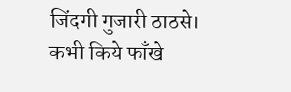जिंदगी गुजारी ठाठसे।
कभी किये फाँखे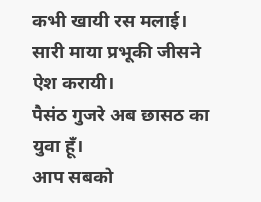कभी खायी रस मलाई।
सारी माया प्रभूकी जीसने ऐश करायी।
पैसंठ गुजरे अब छासठ का युवा हूँ।
आप सबको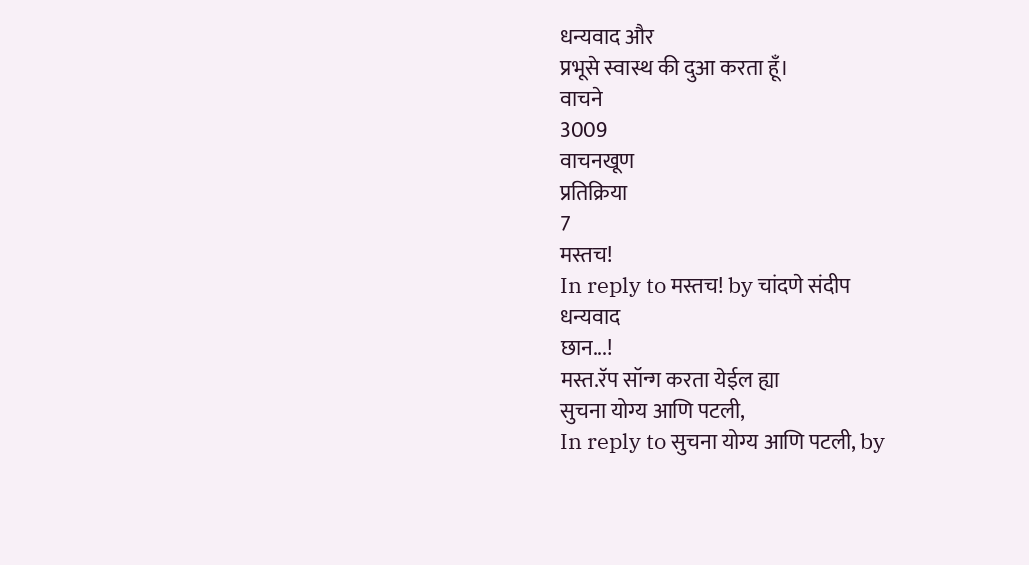धन्यवाद और
प्रभूसे स्वास्थ की दुआ करता हूँ।
वाचने
3009
वाचनखूण
प्रतिक्रिया
7
मस्तच!
In reply to मस्तच! by चांदणे संदीप
धन्यवाद
छान...!
मस्त.रॅप सॉन्ग करता येईल ह्या
सुचना योग्य आणि पटली,
In reply to सुचना योग्य आणि पटली, by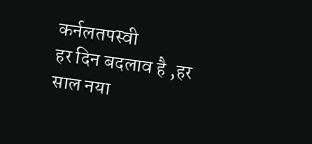कर्नलतपस्वी
हर दिन बदलाव है ,हर साल नया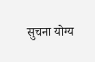सुचना योग्य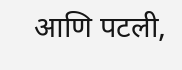आणि पटली,